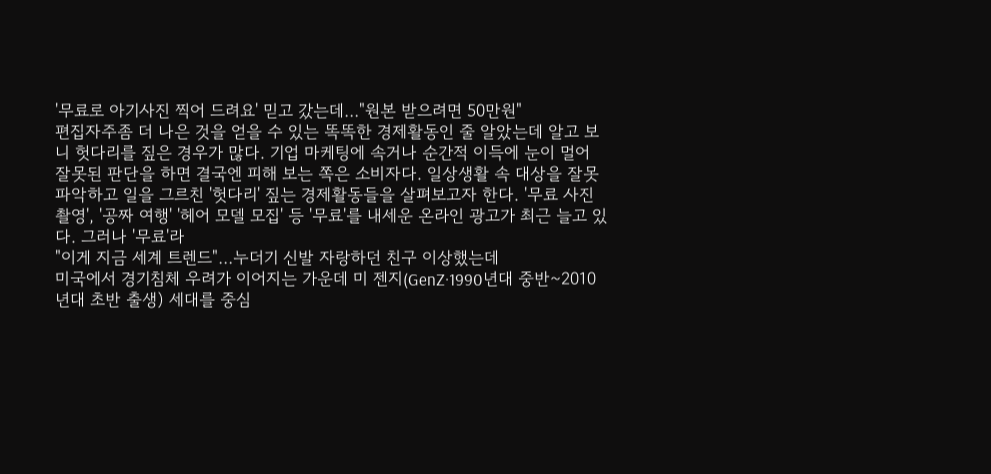'무료로 아기사진 찍어 드려요' 믿고 갔는데…"원본 받으려면 50만원"
편집자주좀 더 나은 것을 얻을 수 있는 똑똑한 경제활동인 줄 알았는데 알고 보니 헛다리를 짚은 경우가 많다. 기업 마케팅에 속거나 순간적 이득에 눈이 멀어 잘못된 판단을 하면 결국엔 피해 보는 쪽은 소비자다. 일상생활 속 대상을 잘못 파악하고 일을 그르친 '헛다리' 짚는 경제활동들을 살펴보고자 한다. '무료 사진 촬영', '공짜 여행' '헤어 모델 모집' 등 '무료'를 내세운 온라인 광고가 최근 늘고 있다. 그러나 '무료'라
"이게 지금 세계 트렌드"…누더기 신발 자랑하던 친구 이상했는데
미국에서 경기침체 우려가 이어지는 가운데 미 젠지(GenZ·1990년대 중반~2010년대 초반 출생) 세대를 중심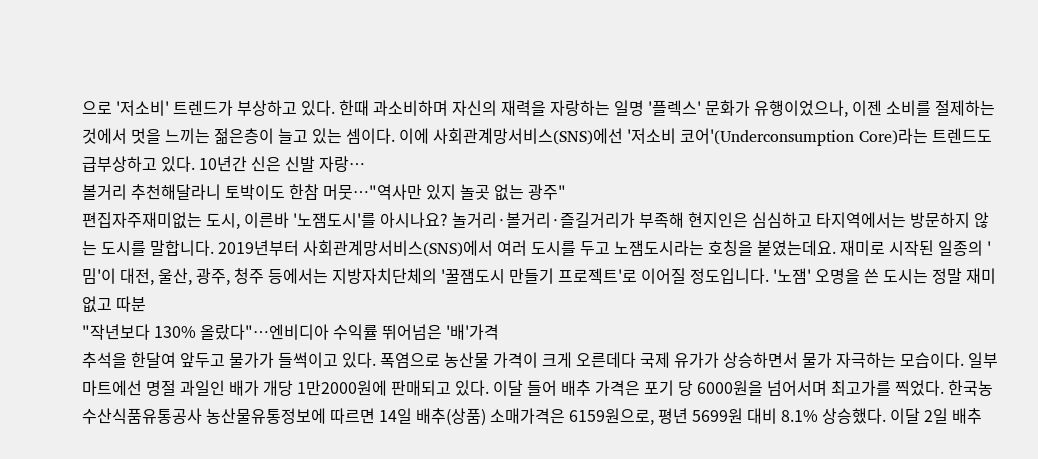으로 '저소비' 트렌드가 부상하고 있다. 한때 과소비하며 자신의 재력을 자랑하는 일명 '플렉스' 문화가 유행이었으나, 이젠 소비를 절제하는 것에서 멋을 느끼는 젊은층이 늘고 있는 셈이다. 이에 사회관계망서비스(SNS)에선 '저소비 코어'(Underconsumption Core)라는 트렌드도 급부상하고 있다. 10년간 신은 신발 자랑…
볼거리 추천해달라니 토박이도 한참 머뭇…"역사만 있지 놀곳 없는 광주"
편집자주재미없는 도시, 이른바 '노잼도시'를 아시나요? 놀거리·볼거리·즐길거리가 부족해 현지인은 심심하고 타지역에서는 방문하지 않는 도시를 말합니다. 2019년부터 사회관계망서비스(SNS)에서 여러 도시를 두고 노잼도시라는 호칭을 붙였는데요. 재미로 시작된 일종의 '밈'이 대전, 울산, 광주, 청주 등에서는 지방자치단체의 '꿀잼도시 만들기 프로젝트'로 이어질 정도입니다. '노잼' 오명을 쓴 도시는 정말 재미없고 따분
"작년보다 130% 올랐다"…엔비디아 수익률 뛰어넘은 '배'가격
추석을 한달여 앞두고 물가가 들썩이고 있다. 폭염으로 농산물 가격이 크게 오른데다 국제 유가가 상승하면서 물가 자극하는 모습이다. 일부 마트에선 명절 과일인 배가 개당 1만2000원에 판매되고 있다. 이달 들어 배추 가격은 포기 당 6000원을 넘어서며 최고가를 찍었다. 한국농수산식품유통공사 농산물유통정보에 따르면 14일 배추(상품) 소매가격은 6159원으로, 평년 5699원 대비 8.1% 상승했다. 이달 2일 배추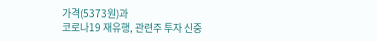가격(5373원)과
코로나19 재유행, 관련주 투자 신중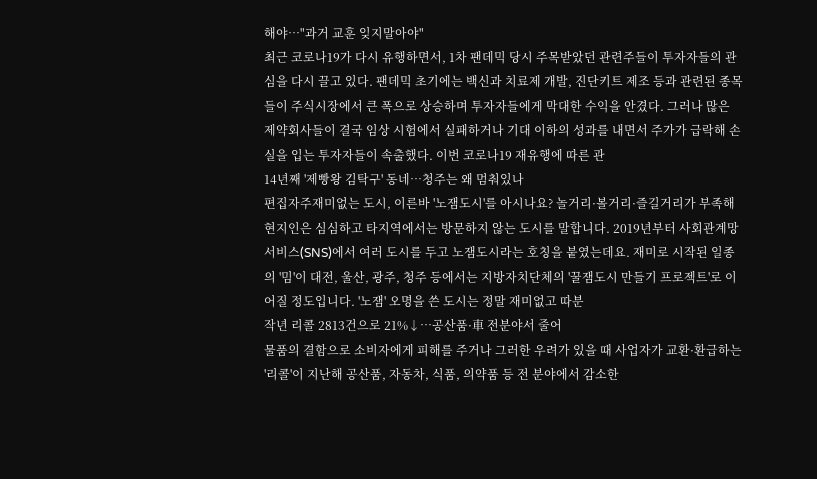해야…"과거 교훈 잊지말아야"
최근 코로나19가 다시 유행하면서, 1차 팬데믹 당시 주목받았던 관련주들이 투자자들의 관심을 다시 끌고 있다. 팬데믹 초기에는 백신과 치료제 개발, 진단키트 제조 등과 관련된 종목들이 주식시장에서 큰 폭으로 상승하며 투자자들에게 막대한 수익을 안겼다. 그러나 많은 제약회사들이 결국 임상 시험에서 실패하거나 기대 이하의 성과를 내면서 주가가 급락해 손실을 입는 투자자들이 속출했다. 이번 코로나19 재유행에 따른 관
14년째 '제빵왕 김탁구' 동네…청주는 왜 멈춰있나
편집자주재미없는 도시, 이른바 '노잼도시'를 아시나요? 놀거리·볼거리·즐길거리가 부족해 현지인은 심심하고 타지역에서는 방문하지 않는 도시를 말합니다. 2019년부터 사회관계망서비스(SNS)에서 여러 도시를 두고 노잼도시라는 호칭을 붙였는데요. 재미로 시작된 일종의 '밈'이 대전, 울산, 광주, 청주 등에서는 지방자치단체의 '꿀잼도시 만들기 프로젝트'로 이어질 정도입니다. '노잼' 오명을 쓴 도시는 정말 재미없고 따분
작년 리콜 2813건으로 21%↓…공산품·車 전분야서 줄어
물품의 결함으로 소비자에게 피해를 주거나 그러한 우려가 있을 때 사업자가 교환·환급하는 '리콜'이 지난해 공산품, 자동차, 식품, 의약품 등 전 분야에서 감소한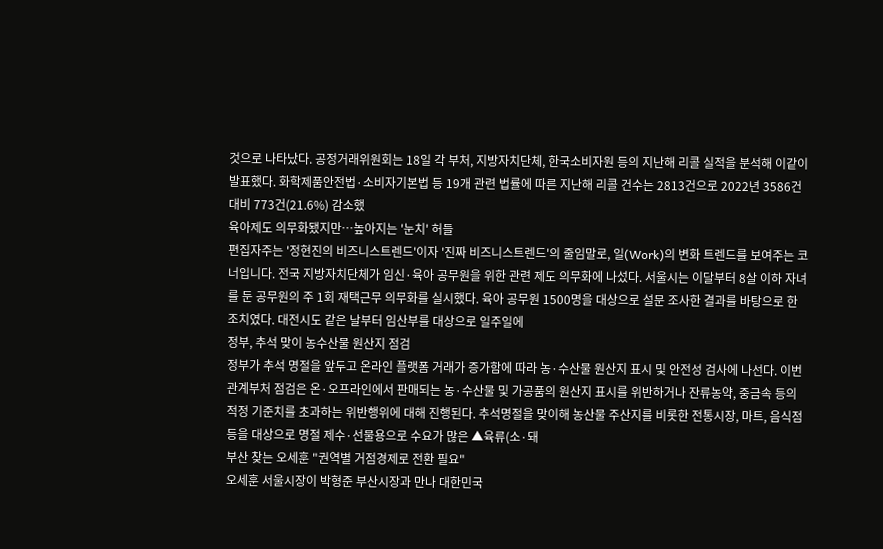것으로 나타났다. 공정거래위원회는 18일 각 부처, 지방자치단체, 한국소비자원 등의 지난해 리콜 실적을 분석해 이같이 발표했다. 화학제품안전법·소비자기본법 등 19개 관련 법률에 따른 지난해 리콜 건수는 2813건으로 2022년 3586건 대비 773건(21.6%) 감소했
육아제도 의무화됐지만…높아지는 '눈치' 허들
편집자주는 '정현진의 비즈니스트렌드'이자 '진짜 비즈니스트렌드'의 줄임말로, 일(Work)의 변화 트렌드를 보여주는 코너입니다. 전국 지방자치단체가 임신·육아 공무원을 위한 관련 제도 의무화에 나섰다. 서울시는 이달부터 8살 이하 자녀를 둔 공무원의 주 1회 재택근무 의무화를 실시했다. 육아 공무원 1500명을 대상으로 설문 조사한 결과를 바탕으로 한 조치였다. 대전시도 같은 날부터 임산부를 대상으로 일주일에
정부, 추석 맞이 농수산물 원산지 점검
정부가 추석 명절을 앞두고 온라인 플랫폼 거래가 증가함에 따라 농·수산물 원산지 표시 및 안전성 검사에 나선다. 이번 관계부처 점검은 온·오프라인에서 판매되는 농·수산물 및 가공품의 원산지 표시를 위반하거나 잔류농약, 중금속 등의 적정 기준치를 초과하는 위반행위에 대해 진행된다. 추석명절을 맞이해 농산물 주산지를 비롯한 전통시장, 마트, 음식점 등을 대상으로 명절 제수·선물용으로 수요가 많은 ▲육류(소·돼
부산 찾는 오세훈 "권역별 거점경제로 전환 필요"
오세훈 서울시장이 박형준 부산시장과 만나 대한민국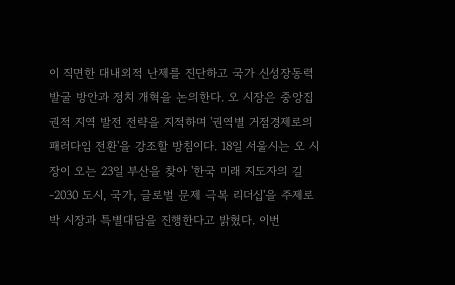이 직면한 대내외적 난제를 진단하고 국가 신성장동력 발굴 방안과 정치 개혁을 논의한다. 오 시장은 중앙집권적 지역 발전 전략을 지적하며 '권역별 거점경제로의 패러다임 전환'을 강조할 방침이다. 18일 서울시는 오 시장이 오는 23일 부산을 찾아 '한국 미래 지도자의 길-2030 도시, 국가, 글로벌 문제 극복 리더십'을 주제로 박 시장과 특별대담을 진행한다고 밝혔다. 이번